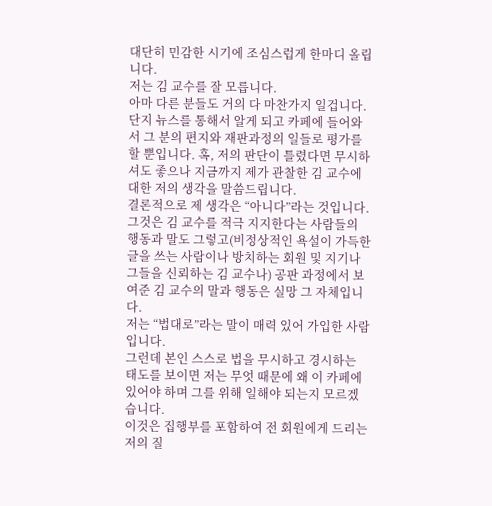대단히 민감한 시기에 조심스럽게 한마디 올립니다.
저는 김 교수를 잘 모릅니다.
아마 다른 분들도 거의 다 마찬가지 일겁니다.
단지 뉴스를 통해서 알게 되고 카페에 들어와서 그 분의 편지와 재판과정의 일들로 평가를 할 뿐입니다. 혹, 저의 판단이 틀렸다면 무시하셔도 좋으나 지금까지 제가 관찰한 김 교수에 대한 저의 생각을 말씀드립니다.
결론적으로 제 생각은 “아니다”라는 것입니다.
그것은 김 교수를 적극 지지한다는 사람들의 행동과 말도 그렇고(비정상적인 욕설이 가득한 글을 쓰는 사람이나 방치하는 회원 및 지기나 그들을 신뢰하는 김 교수나) 공판 과정에서 보여준 김 교수의 말과 행동은 실망 그 자체입니다.
저는 “법대로”라는 말이 매력 있어 가입한 사람입니다.
그런데 본인 스스로 법을 무시하고 경시하는 태도를 보이면 저는 무엇 때문에 왜 이 카페에 있어야 하며 그를 위해 일해야 되는지 모르겠습니다.
이것은 집행부를 포함하여 전 회원에게 드리는 저의 질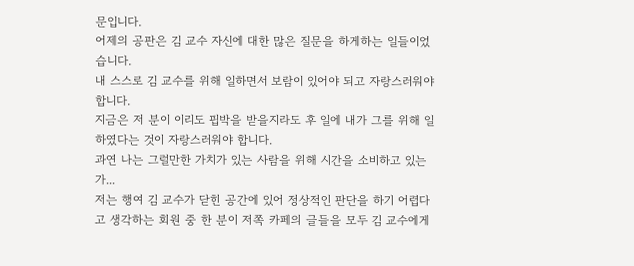문입니다.
어제의 공판은 김 교수 자신에 대한 많은 질문을 하게하는 일들이었습니다.
내 스스로 김 교수를 위해 일하면서 보람이 있어야 되고 자랑스러워야 합니다.
지금은 저 분이 이리도 핍박을 받을지라도 후 일에 내가 그를 위해 일하였다는 것이 자랑스러워야 합니다.
과연 나는 그럴만한 가치가 있는 사람을 위해 시간을 소비하고 있는가...
저는 행여 김 교수가 닫힌 공간에 있어 정상적인 판단을 하기 어렵다고 생각하는 회원 중 한 분이 저쪽 카페의 글들을 모두 김 교수에게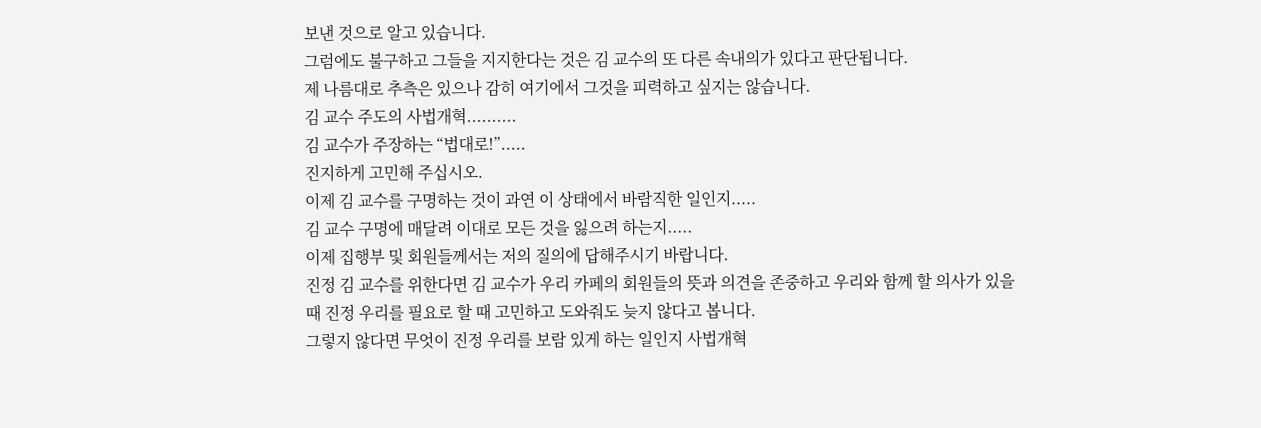보낸 것으로 알고 있습니다.
그럼에도 불구하고 그들을 지지한다는 것은 김 교수의 또 다른 속내의가 있다고 판단됩니다.
제 나름대로 추측은 있으나 감히 여기에서 그것을 피력하고 싶지는 않습니다.
김 교수 주도의 사법개혁..........
김 교수가 주장하는 “법대로!”.....
진지하게 고민해 주십시오.
이제 김 교수를 구명하는 것이 과연 이 상태에서 바람직한 일인지.....
김 교수 구명에 매달려 이대로 모든 것을 잃으려 하는지.....
이제 집행부 및 회원들께서는 저의 질의에 답해주시기 바랍니다.
진정 김 교수를 위한다면 김 교수가 우리 카페의 회원들의 뜻과 의견을 존중하고 우리와 함께 할 의사가 있을 때 진정 우리를 필요로 할 때 고민하고 도와줘도 늦지 않다고 봅니다.
그렇지 않다면 무엇이 진정 우리를 보람 있게 하는 일인지 사법개혁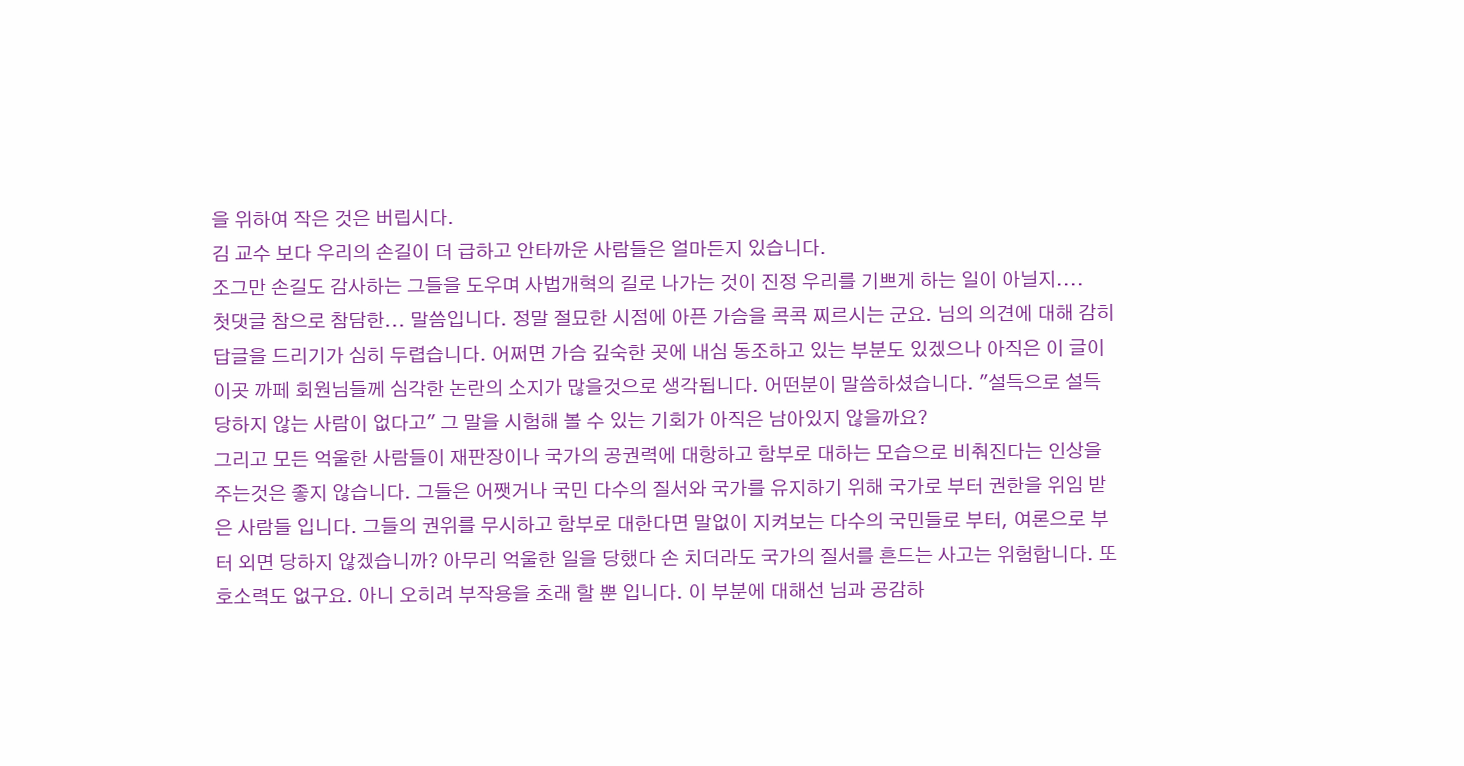을 위하여 작은 것은 버립시다.
김 교수 보다 우리의 손길이 더 급하고 안타까운 사람들은 얼마든지 있습니다.
조그만 손길도 감사하는 그들을 도우며 사법개혁의 길로 나가는 것이 진정 우리를 기쁘게 하는 일이 아닐지....
첫댓글 참으로 참담한... 말씀입니다. 정말 절묘한 시점에 아픈 가슴을 콕콕 찌르시는 군요. 님의 의견에 대해 감히 답글을 드리기가 심히 두렵습니다. 어쩌면 가슴 깊숙한 곳에 내심 동조하고 있는 부분도 있겠으나 아직은 이 글이 이곳 까페 회원님들께 심각한 논란의 소지가 많을것으로 생각됩니다. 어떤분이 말씀하셨습니다. "설득으로 설득당하지 않는 사람이 없다고" 그 말을 시험해 볼 수 있는 기회가 아직은 남아있지 않을까요?
그리고 모든 억울한 사람들이 재판장이나 국가의 공권력에 대항하고 함부로 대하는 모습으로 비춰진다는 인상을 주는것은 좋지 않습니다. 그들은 어쨋거나 국민 다수의 질서와 국가를 유지하기 위해 국가로 부터 권한을 위임 받은 사람들 입니다. 그들의 권위를 무시하고 함부로 대한다면 말없이 지켜보는 다수의 국민들로 부터, 여론으로 부터 외면 당하지 않겠습니까? 아무리 억울한 일을 당했다 손 치더라도 국가의 질서를 흔드는 사고는 위험합니다. 또 호소력도 없구요. 아니 오히려 부작용을 초래 할 뿐 입니다. 이 부분에 대해선 님과 공감하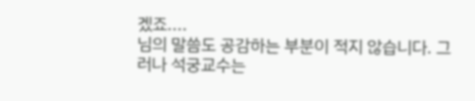겠죠....
님의 말씀도 공감하는 부분이 적지 않습니다. 그러나 석궁교수는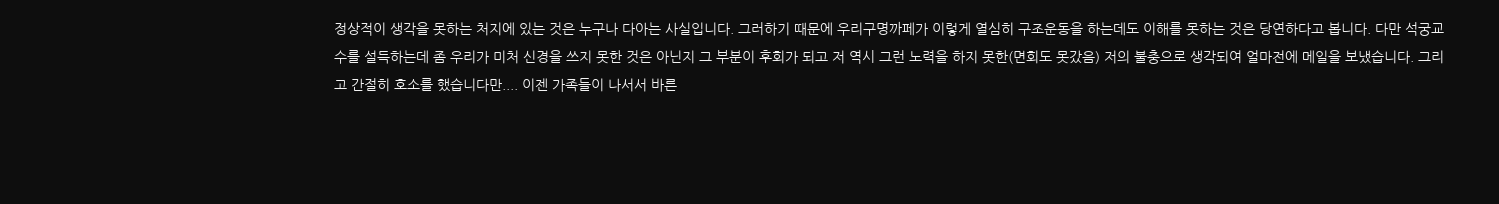정상적이 생각을 못하는 처지에 있는 것은 누구나 다아는 사실입니다. 그러하기 때문에 우리구명까페가 이렇게 열심히 구조운동을 하는데도 이해를 못하는 것은 당연하다고 봅니다. 다만 석궁교수를 설득하는데 좀 우리가 미처 신경을 쓰지 못한 것은 아닌지 그 부분이 후회가 되고 저 역시 그런 노력을 하지 못한(면회도 못갔음) 저의 불충으로 생각되여 얼마전에 메일을 보냈습니다. 그리고 간절히 호소를 했습니다만.... 이젠 가족들이 나서서 바른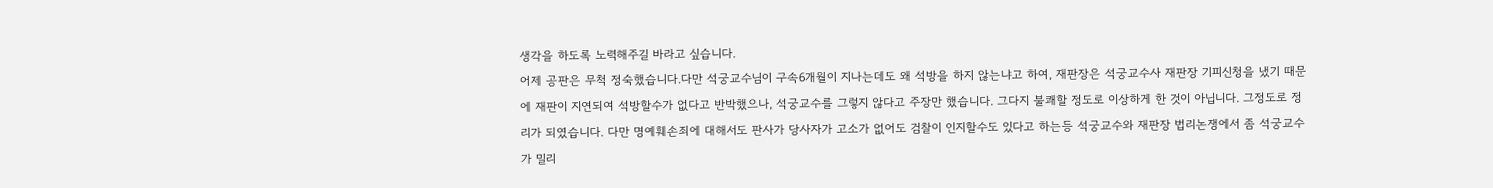생각을 하도록 노력해주길 바라고 싶습니다.
어제 공판은 무척 정숙했습니다.다만 석궁교수님이 구속6개월이 지나는데도 왜 석방을 하지 않는냐고 하여, 재판장은 석궁교수사 재판장 기피신청을 냈기 때문에 재판이 지연되여 석방할수가 없다고 반박했으나, 석궁교수를 그렇지 않다고 주장만 했습니다. 그다지 불쾌할 정도로 이상하게 한 것이 아닙니다. 그정도로 정리가 되였습니다. 다만 명예훼손죄에 대해서도 판사가 당사자가 고소가 없어도 검찰이 인지할수도 있다고 하는등 석궁교수와 재판장 법리논쟁에서 좀 석궁교수가 밀리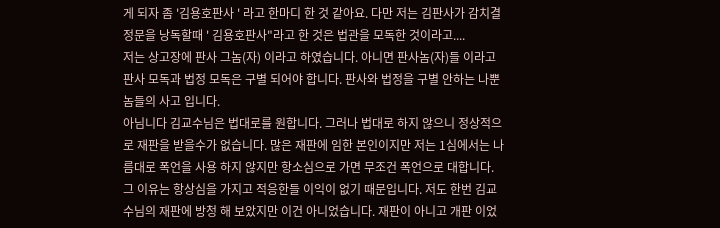게 되자 좀 '김용호판사 ' 라고 한마디 한 것 같아요. 다만 저는 김판사가 감치결정문을 낭독할때 ' 김용호판사"라고 한 것은 법관을 모독한 것이라고....
저는 상고장에 판사 그놈(자) 이라고 하였습니다. 아니면 판사놈(자)들 이라고
판사 모독과 법정 모독은 구별 되어야 합니다. 판사와 법정을 구별 안하는 나뿐놈들의 사고 입니다.
아님니다 김교수님은 법대로를 원합니다. 그러나 법대로 하지 않으니 정상적으로 재판을 받을수가 없습니다. 많은 재판에 임한 본인이지만 저는 1심에서는 나름대로 폭언을 사용 하지 않지만 항소심으로 가면 무조건 폭언으로 대합니다. 그 이유는 항상심을 가지고 적응한들 이익이 없기 때문입니다. 저도 한번 김교수님의 재판에 방청 해 보았지만 이건 아니었습니다. 재판이 아니고 개판 이었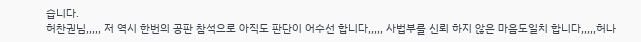습니다.
허찬권님,,,,, 저 역시 한번의 공판 참석으로 아직도 판단이 어수선 합니다,,,,, 사법부를 신뢰 하지 않은 마음도일치 합니다,,,,,허나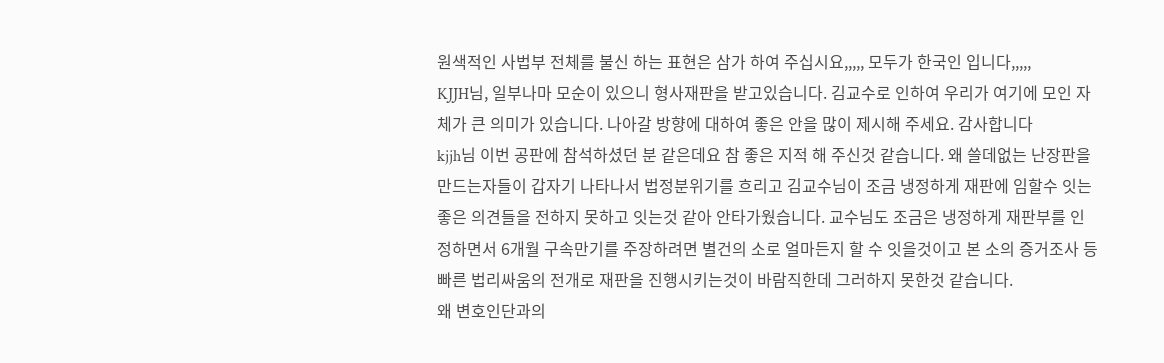원색적인 사법부 전체를 불신 하는 표현은 삼가 하여 주십시요,,,,, 모두가 한국인 입니다,,,,,
KJJH님, 일부나마 모순이 있으니 형사재판을 받고있습니다. 김교수로 인하여 우리가 여기에 모인 자체가 큰 의미가 있습니다. 나아갈 방향에 대하여 좋은 안을 많이 제시해 주세요. 감사합니다
kjjh님 이번 공판에 참석하셨던 분 같은데요 참 좋은 지적 해 주신것 같습니다. 왜 쓸데없는 난장판을 만드는자들이 갑자기 나타나서 법정분위기를 흐리고 김교수님이 조금 냉정하게 재판에 임할수 잇는 좋은 의견들을 전하지 못하고 잇는것 같아 안타가웠습니다. 교수님도 조금은 냉정하게 재판부를 인정하면서 6개월 구속만기를 주장하려면 별건의 소로 얼마든지 할 수 잇을것이고 본 소의 증거조사 등 빠른 법리싸움의 전개로 재판을 진행시키는것이 바람직한데 그러하지 못한것 같습니다.
왜 변호인단과의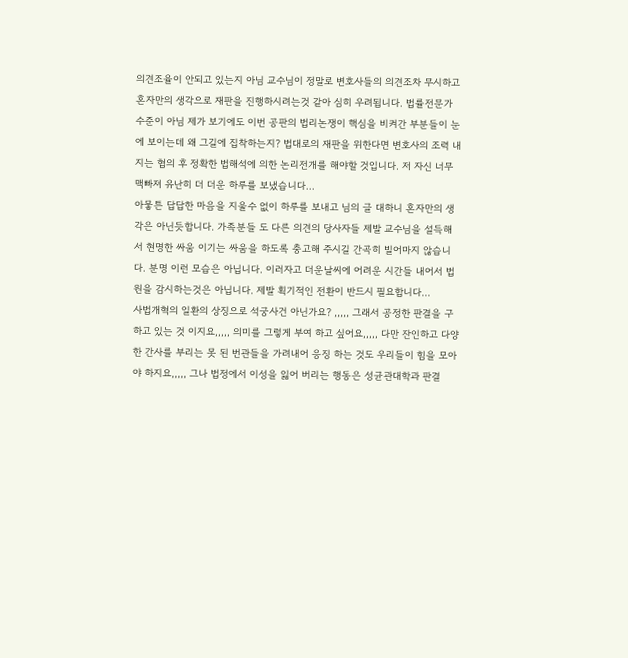의견조율이 안되고 있는지 아님 교수님이 정말로 변호사들의 의견조차 무시하고 혼자만의 생각으로 재판을 진행하시려는것 같아 심히 우려됩니다. 법률전문가 수준이 아님 제가 보기에도 이번 공판의 법리논쟁이 핵심을 비켜간 부분들이 눈에 보이는데 왜 그길에 집착하는지? 법대로의 재판을 위한다면 변호사의 조력 내지는 협의 후 정확한 법해석에 의한 논리전개를 해야할 것입니다. 저 자신 너무 맥빠져 유난히 더 더운 하루를 보냈습니다...
아뭏튼 답답한 마음을 지울수 없이 하루를 보내고 님의 글 대하니 혼자만의 생각은 아닌듯합니다. 가족분들 도 다른 의견의 당사자들 제발 교수님을 설득해서 현명한 싸움 이기는 싸움을 하도록 충고해 주시길 간곡히 빌어마지 않습니다. 분명 이런 모습은 아닙니다. 이러자고 더운날씨에 어려운 시간들 내어서 법원을 감시하는것은 아닙니다. 제발 획기적인 전환이 반드시 필요합니다...
사법개혁의 일환의 상징으로 석궁사건 아닌가요? ,,,,, 그래서 공정한 판결을 구하고 있는 것 이지요,,,,, 의미를 그렇게 부여 하고 싶어요,,,,, 다만 잔인하고 다양한 간사를 부리는 못 된 번관들을 가려내어 응징 하는 것도 우리들이 힘을 모아야 하지요,,,,, 그나 법정에서 이성을 잃어 버리는 행동은 성균관대학과 판결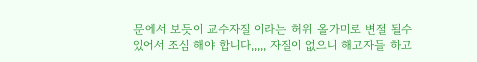문에서 보듯이 교수자질 이라는 허위 올가미로 변절 될수 있어서 조심 해야 합니다,,,,, 자질이 없으니 해고자들 하고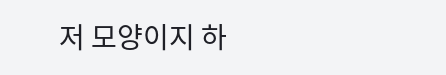저 모양이지 하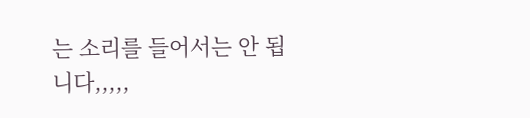는 소리를 들어서는 안 됩니다,,,,,